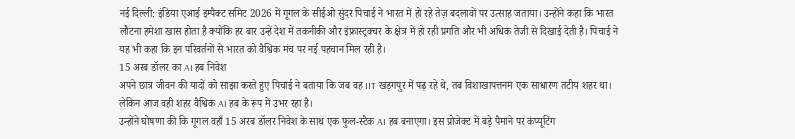नई दिल्ली: इंडिया एआई इम्पैक्ट समिट 2026 में गूगल के सीईओ सुंदर पिचाई ने भारत में हो रहे तेज़ बदलावों पर उत्साह जताया। उन्होंने कहा कि भारत लौटना हमेशा खास होता है क्योंकि हर बार उन्हें देश में तकनीकी और इंफ्रास्ट्रक्चर के क्षेत्र में हो रही प्रगति और भी अधिक तेजी से दिखाई देती है। पिचाई ने यह भी कहा कि इन परिवर्तनों से भारत को वैश्विक मंच पर नई पहचान मिल रही है।
15 अरब डॉलर का AI हब निवेश
अपने छात्र जीवन की यादों को साझा करते हुए पिचाई ने बताया कि जब वह IIT खड़गपुर में पढ़ रहे थे, तब विशाखापत्तनम एक साधारण तटीय शहर था। लेकिन आज वही शहर वैश्विक AI हब के रूप में उभर रहा है।
उन्होंने घोषणा की कि गूगल वहाँ 15 अरब डॉलर निवेश के साथ एक फुल-स्टैक AI हब बनाएगा। इस प्रोजेक्ट में बड़े पैमाने पर कंप्यूटिंग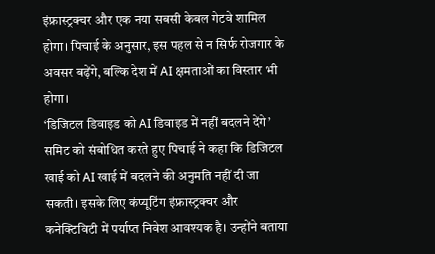इंफ्रास्ट्रक्चर और एक नया सबसी केबल गेटवे शामिल होगा। पिचाई के अनुसार, इस पहल से न सिर्फ रोजगार के अवसर बढ़ेंगे, बल्कि देश में AI क्षमताओं का विस्तार भी होगा।
‘डिजिटल डिवाइड को AI डिवाइड में नहीं बदलने देंगे’
समिट को संबोधित करते हुए पिचाई ने कहा कि डिजिटल खाई को AI खाई में बदलने की अनुमति नहीं दी जा सकती। इसके लिए कंप्यूटिंग इंफ्रास्ट्रक्चर और कनेक्टिविटी में पर्याप्त निवेश आवश्यक है। उन्होंने बताया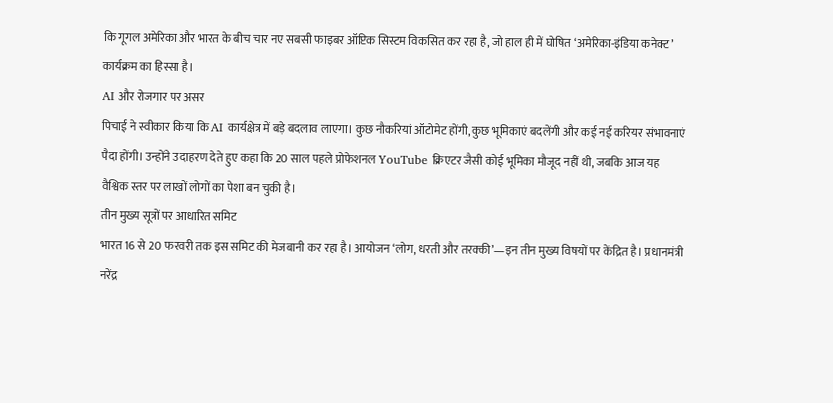कि गूगल अमेरिका और भारत के बीच चार नए सबसी फाइबर ऑप्टिक सिस्टम विकसित कर रहा है, जो हाल ही में घोषित ‘अमेरिका-इंडिया कनेक्ट’ कार्यक्रम का हिस्सा है।
AI और रोजगार पर असर
पिचाई ने स्वीकार किया कि AI कार्यक्षेत्र में बड़े बदलाव लाएगा। कुछ नौकरियां ऑटोमेट होंगी, कुछ भूमिकाएं बदलेंगी और कई नई करियर संभावनाएं पैदा होंगी। उन्होंने उदाहरण देते हुए कहा कि 20 साल पहले प्रोफेशनल YouTube क्रिएटर जैसी कोई भूमिका मौजूद नहीं थी, जबकि आज यह वैश्विक स्तर पर लाखों लोगों का पेशा बन चुकी है।
तीन मुख्य सूत्रों पर आधारित समिट
भारत 16 से 20 फरवरी तक इस समिट की मेजबानी कर रहा है। आयोजन ‘लोग, धरती और तरक्की’—इन तीन मुख्य विषयों पर केंद्रित है। प्रधानमंत्री नरेंद्र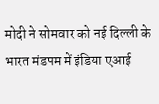मोदी ने सोमवार को नई दिल्ली के भारत मंडपम में इंडिया एआई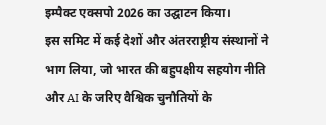इम्पैक्ट एक्सपो 2026 का उद्घाटन किया।
इस समिट में कई देशों और अंतरराष्ट्रीय संस्थानों ने भाग लिया, जो भारत की बहुपक्षीय सहयोग नीति और AI के जरिए वैश्विक चुनौतियों के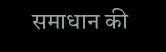समाधान की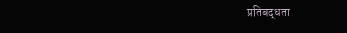प्रतिबद्धता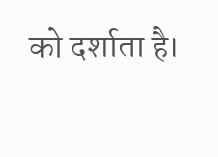को दर्शाता है।